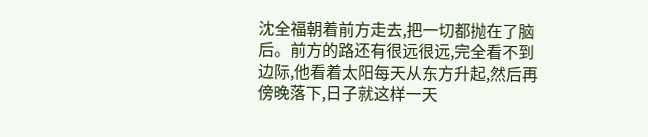沈全福朝着前方走去,把一切都抛在了脑后。前方的路还有很远很远,完全看不到边际,他看着太阳每天从东方升起,然后再傍晚落下,日子就这样一天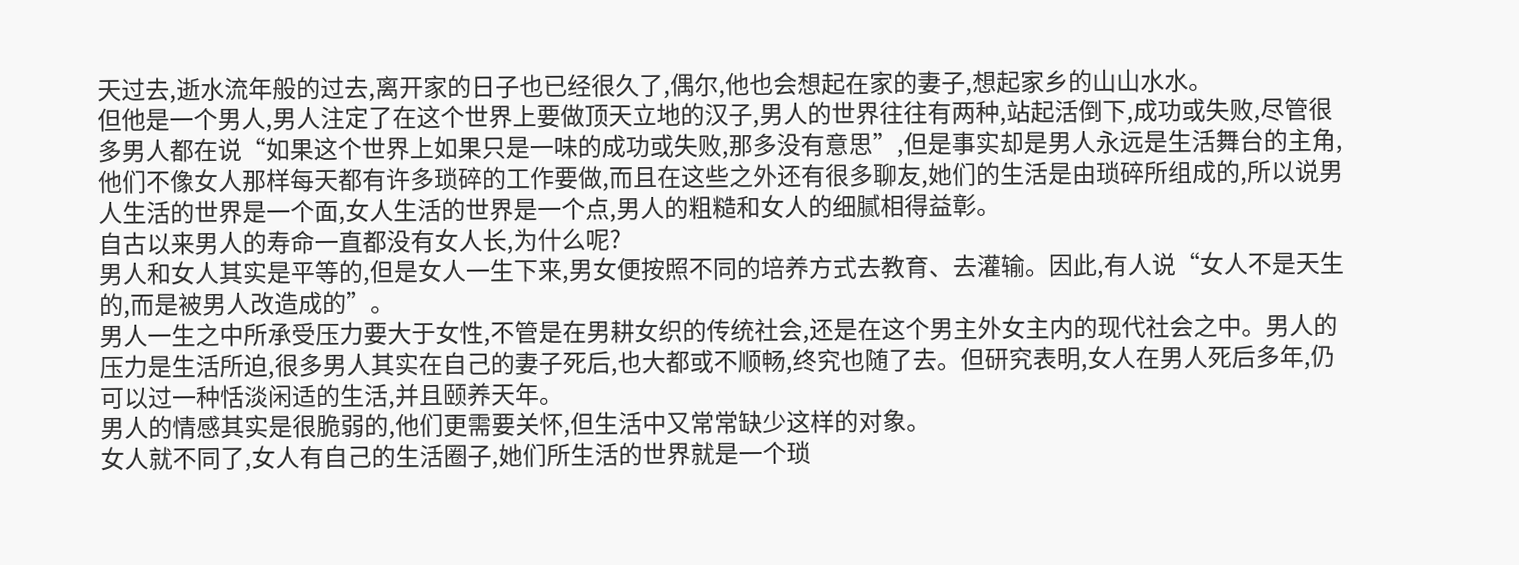天过去,逝水流年般的过去,离开家的日子也已经很久了,偶尔,他也会想起在家的妻子,想起家乡的山山水水。
但他是一个男人,男人注定了在这个世界上要做顶天立地的汉子,男人的世界往往有两种,站起活倒下,成功或失败,尽管很多男人都在说“如果这个世界上如果只是一味的成功或失败,那多没有意思”,但是事实却是男人永远是生活舞台的主角,他们不像女人那样每天都有许多琐碎的工作要做,而且在这些之外还有很多聊友,她们的生活是由琐碎所组成的,所以说男人生活的世界是一个面,女人生活的世界是一个点,男人的粗糙和女人的细腻相得益彰。
自古以来男人的寿命一直都没有女人长,为什么呢?
男人和女人其实是平等的,但是女人一生下来,男女便按照不同的培养方式去教育、去灌输。因此,有人说“女人不是天生的,而是被男人改造成的”。
男人一生之中所承受压力要大于女性,不管是在男耕女织的传统社会,还是在这个男主外女主内的现代社会之中。男人的压力是生活所迫,很多男人其实在自己的妻子死后,也大都或不顺畅,终究也随了去。但研究表明,女人在男人死后多年,仍可以过一种恬淡闲适的生活,并且颐养天年。
男人的情感其实是很脆弱的,他们更需要关怀,但生活中又常常缺少这样的对象。
女人就不同了,女人有自己的生活圈子,她们所生活的世界就是一个琐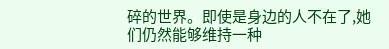碎的世界。即使是身边的人不在了,她们仍然能够维持一种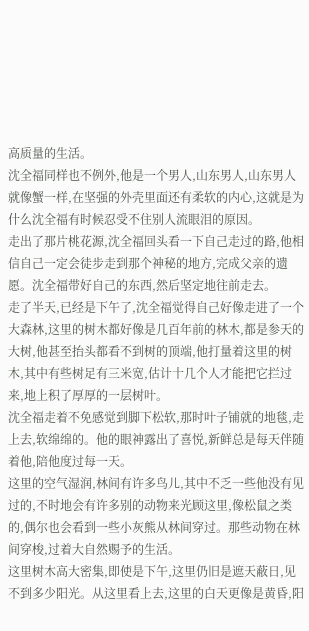高质量的生活。
沈全福同样也不例外,他是一个男人,山东男人,山东男人就像蟹一样,在坚强的外壳里面还有柔软的内心,这就是为什么沈全福有时候忍受不住别人流眼泪的原因。
走出了那片桃花源,沈全福回头看一下自己走过的路,他相信自己一定会徒步走到那个神秘的地方,完成父亲的遗愿。沈全福带好自己的东西,然后坚定地往前走去。
走了半天,已经是下午了,沈全福觉得自己好像走进了一个大森林,这里的树木都好像是几百年前的林木,都是参天的大树,他甚至抬头都看不到树的顶端,他打量着这里的树木,其中有些树足有三米宽,估计十几个人才能把它拦过来,地上积了厚厚的一层树叶。
沈全福走着不免感觉到脚下松软,那时叶子铺就的地毯,走上去,软绵绵的。他的眼神露出了喜悦,新鲜总是每天伴随着他,陪他度过每一天。
这里的空气湿润,林间有许多鸟儿,其中不乏一些他没有见过的,不时地会有许多别的动物来光顾这里,像松鼠之类的,偶尔也会看到一些小灰熊从林间穿过。那些动物在林间穿梭,过着大自然赐予的生活。
这里树木高大密集,即使是下午,这里仍旧是遮天蔽日,见不到多少阳光。从这里看上去,这里的白天更像是黄昏,阳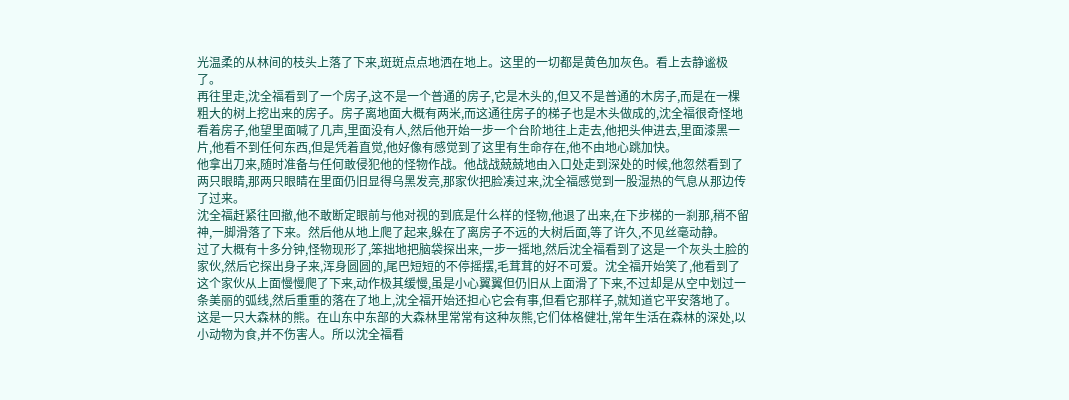光温柔的从林间的枝头上落了下来,斑斑点点地洒在地上。这里的一切都是黄色加灰色。看上去静谧极了。
再往里走,沈全福看到了一个房子,这不是一个普通的房子,它是木头的,但又不是普通的木房子,而是在一棵粗大的树上挖出来的房子。房子离地面大概有两米,而这通往房子的梯子也是木头做成的,沈全福很奇怪地看着房子,他望里面喊了几声,里面没有人,然后他开始一步一个台阶地往上走去,他把头伸进去,里面漆黑一片,他看不到任何东西,但是凭着直觉,他好像有感觉到了这里有生命存在,他不由地心跳加快。
他拿出刀来,随时准备与任何敢侵犯他的怪物作战。他战战兢兢地由入口处走到深处的时候,他忽然看到了两只眼睛,那两只眼睛在里面仍旧显得乌黑发亮,那家伙把脸凑过来,沈全福感觉到一股湿热的气息从那边传了过来。
沈全福赶紧往回撤,他不敢断定眼前与他对视的到底是什么样的怪物,他退了出来,在下步梯的一刹那,稍不留神,一脚滑落了下来。然后他从地上爬了起来,躲在了离房子不远的大树后面,等了许久,不见丝毫动静。
过了大概有十多分钟,怪物现形了,笨拙地把脑袋探出来,一步一摇地,然后沈全福看到了这是一个灰头土脸的家伙,然后它探出身子来,浑身圆圆的,尾巴短短的不停摇摆,毛茸茸的好不可爱。沈全福开始笑了,他看到了这个家伙从上面慢慢爬了下来,动作极其缓慢,虽是小心翼翼但仍旧从上面滑了下来,不过却是从空中划过一条美丽的弧线,然后重重的落在了地上,沈全福开始还担心它会有事,但看它那样子,就知道它平安落地了。
这是一只大森林的熊。在山东中东部的大森林里常常有这种灰熊,它们体格健壮,常年生活在森林的深处,以小动物为食,并不伤害人。所以沈全福看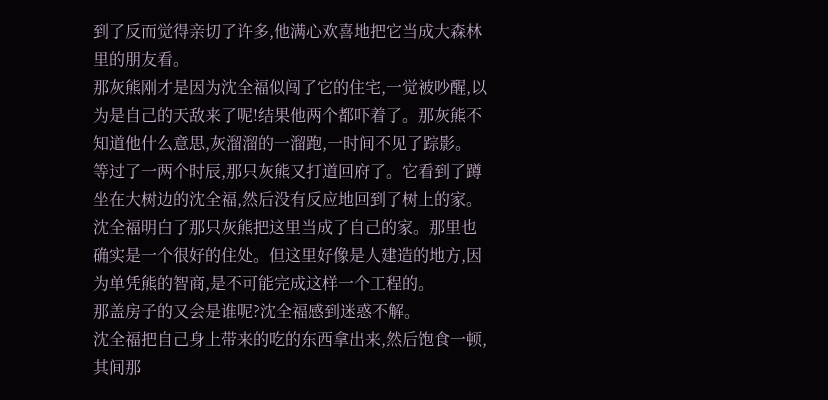到了反而觉得亲切了许多,他满心欢喜地把它当成大森林里的朋友看。
那灰熊刚才是因为沈全福似闯了它的住宅,一觉被吵醒,以为是自己的天敌来了呢!结果他两个都吓着了。那灰熊不知道他什么意思,灰溜溜的一溜跑,一时间不见了踪影。
等过了一两个时辰,那只灰熊又打道回府了。它看到了蹲坐在大树边的沈全福,然后没有反应地回到了树上的家。沈全福明白了那只灰熊把这里当成了自己的家。那里也确实是一个很好的住处。但这里好像是人建造的地方,因为单凭熊的智商,是不可能完成这样一个工程的。
那盖房子的又会是谁呢?沈全福感到迷惑不解。
沈全福把自己身上带来的吃的东西拿出来,然后饱食一顿,其间那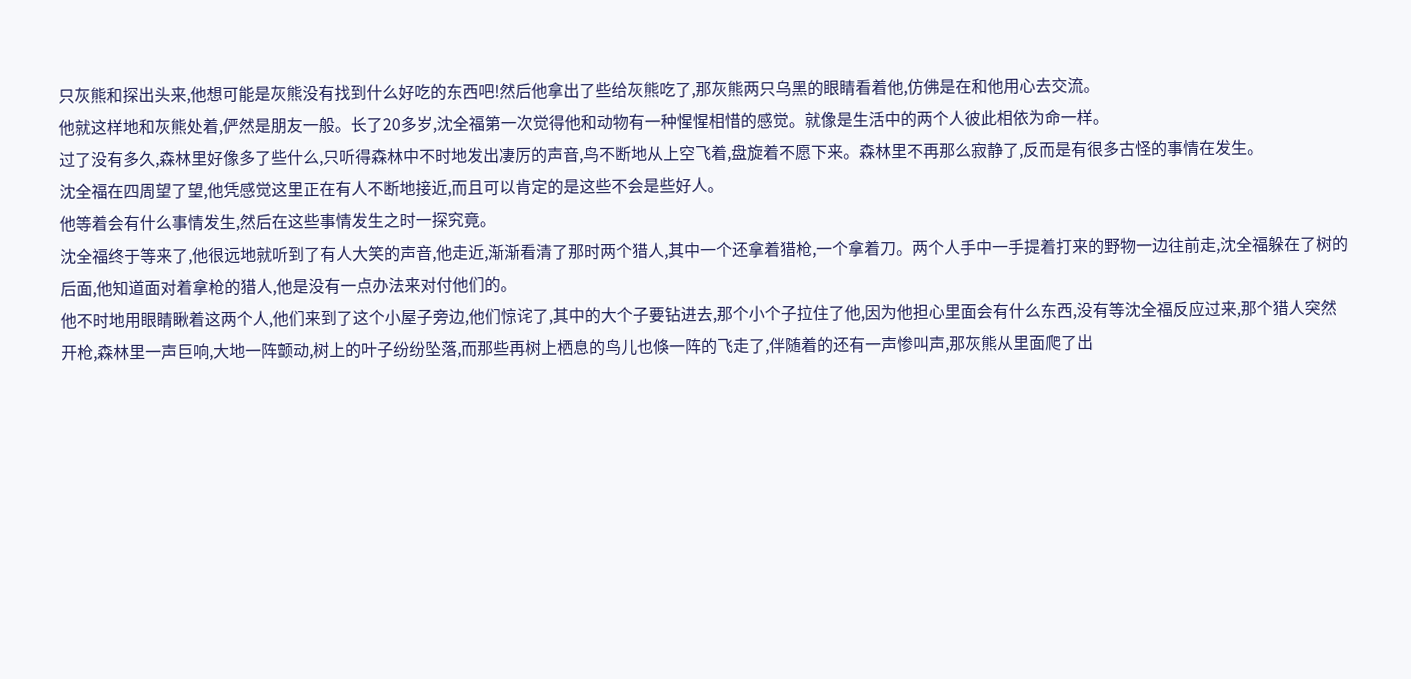只灰熊和探出头来,他想可能是灰熊没有找到什么好吃的东西吧!然后他拿出了些给灰熊吃了,那灰熊两只乌黑的眼睛看着他,仿佛是在和他用心去交流。
他就这样地和灰熊处着,俨然是朋友一般。长了20多岁,沈全福第一次觉得他和动物有一种惺惺相惜的感觉。就像是生活中的两个人彼此相依为命一样。
过了没有多久,森林里好像多了些什么,只听得森林中不时地发出凄厉的声音,鸟不断地从上空飞着,盘旋着不愿下来。森林里不再那么寂静了,反而是有很多古怪的事情在发生。
沈全福在四周望了望,他凭感觉这里正在有人不断地接近,而且可以肯定的是这些不会是些好人。
他等着会有什么事情发生,然后在这些事情发生之时一探究竟。
沈全福终于等来了,他很远地就听到了有人大笑的声音,他走近,渐渐看清了那时两个猎人,其中一个还拿着猎枪,一个拿着刀。两个人手中一手提着打来的野物一边往前走,沈全福躲在了树的后面,他知道面对着拿枪的猎人,他是没有一点办法来对付他们的。
他不时地用眼睛瞅着这两个人,他们来到了这个小屋子旁边,他们惊诧了,其中的大个子要钻进去,那个小个子拉住了他,因为他担心里面会有什么东西,没有等沈全福反应过来,那个猎人突然开枪,森林里一声巨响,大地一阵颤动,树上的叶子纷纷坠落,而那些再树上栖息的鸟儿也倏一阵的飞走了,伴随着的还有一声惨叫声,那灰熊从里面爬了出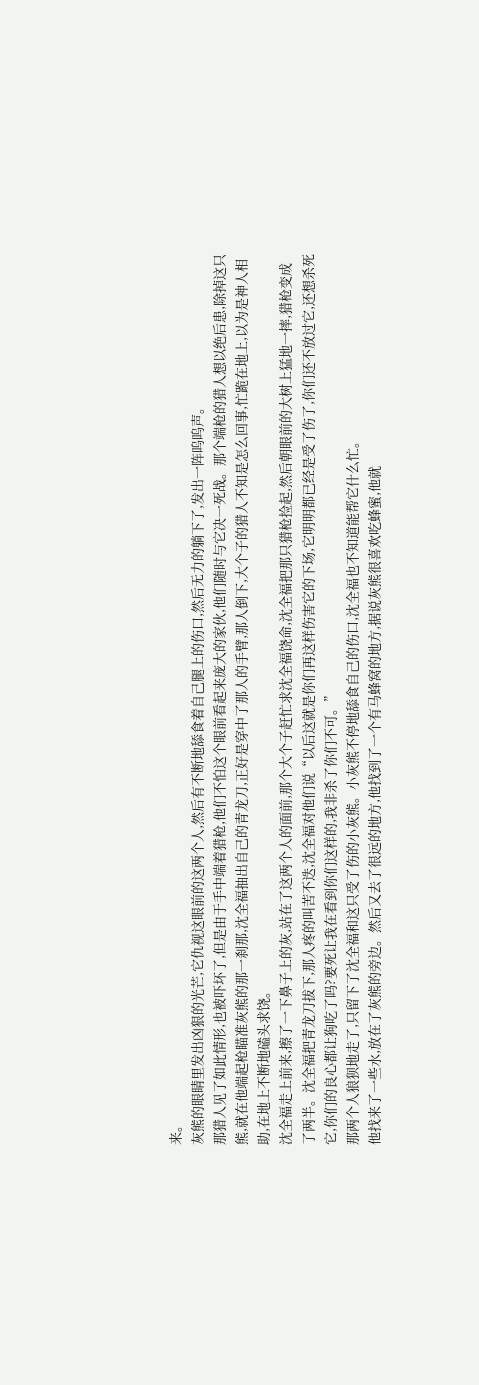来。
灰熊的眼睛里发出凶狠的光芒,它仇视这眼前的这两个人,然后有不断地舔食着自己腿上的伤口,然后无力的躺下了,发出一阵呜呜声。
那猎人见了如此情形,也被吓坏了,但是由于手中端着猎枪,他们不怕这个眼前看起来庞大的家伙,他们随时与它决一死战。那个端枪的猎人想以绝后患,除掉这只熊,就在他端起枪瞄准灰熊的那一刹那,沈全福抽出自己的青龙刀,正好是穿中了那人的手臂,那人倒下,大个子的猎人不知是怎么回事,忙跪在地上,以为是神人相助,在地上不断地磕头求饶。
沈全福走上前来,擦了一下鼻子上的灰,站在了这两个人的面前,那个大个子赶忙求沈全福饶命,沈全福把那只猎枪捡起,然后朝眼前的大树上猛地一摔,猎枪变成了两半。沈全福把青龙刀拔下,那人疼的叫苦不迭,沈全福对他们说“以后这就是你们再这样伤害它的下场,它明明都已经是受了伤了,你们还不放过它,还想杀死它,你们的良心都让狗吃了吗?要死让我在看到你们这样的,我非杀了你们不可。”
那两个人狼狈地走了,只留下了沈全福和这只受了伤的小灰熊。小灰熊不停地舔食自己的伤口,沈全福也不知道能帮它什么忙。
他找来了一些水,放在了灰熊的旁边。然后又去了很远的地方,他找到了一个有马蜂窝的地方,据说灰熊很喜欢吃蜂蜜,他就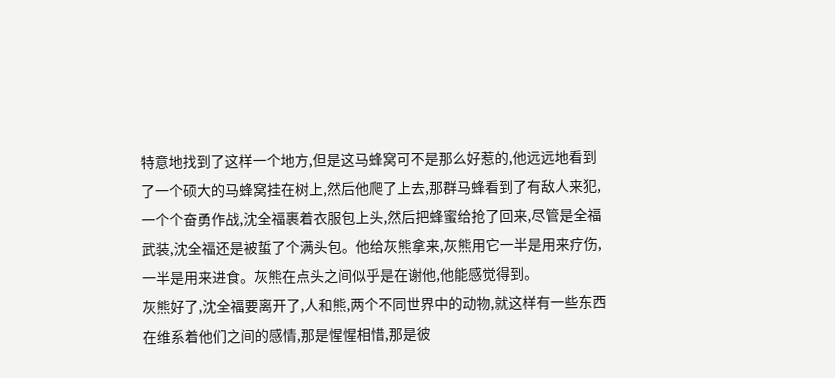特意地找到了这样一个地方,但是这马蜂窝可不是那么好惹的,他远远地看到了一个硕大的马蜂窝挂在树上,然后他爬了上去,那群马蜂看到了有敌人来犯,一个个奋勇作战,沈全福裹着衣服包上头,然后把蜂蜜给抢了回来,尽管是全福武装,沈全福还是被蜇了个满头包。他给灰熊拿来,灰熊用它一半是用来疗伤,一半是用来进食。灰熊在点头之间似乎是在谢他,他能感觉得到。
灰熊好了,沈全福要离开了,人和熊,两个不同世界中的动物,就这样有一些东西在维系着他们之间的感情,那是惺惺相惜,那是彼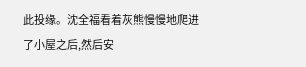此投缘。沈全福看着灰熊慢慢地爬进了小屋之后,然后安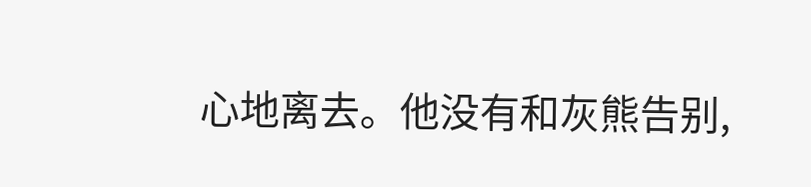心地离去。他没有和灰熊告别,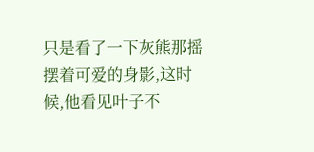只是看了一下灰熊那摇摆着可爱的身影,这时候,他看见叶子不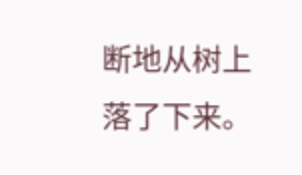断地从树上落了下来。